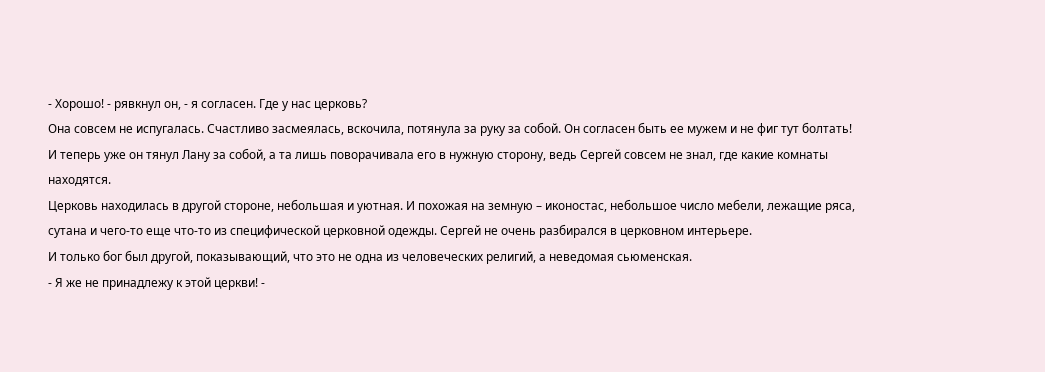- Хорошо! - рявкнул он, - я согласен. Где у нас церковь?
Она совсем не испугалась. Счастливо засмеялась, вскочила, потянула за руку за собой. Он согласен быть ее мужем и не фиг тут болтать!
И теперь уже он тянул Лану за собой, а та лишь поворачивала его в нужную сторону, ведь Сергей совсем не знал, где какие комнаты находятся.
Церковь находилась в другой стороне, небольшая и уютная. И похожая на земную – иконостас, небольшое число мебели, лежащие ряса, сутана и чего-то еще что-то из специфической церковной одежды. Сергей не очень разбирался в церковном интерьере.
И только бог был другой, показывающий, что это не одна из человеческих религий, а неведомая сьюменская.
- Я же не принадлежу к этой церкви! -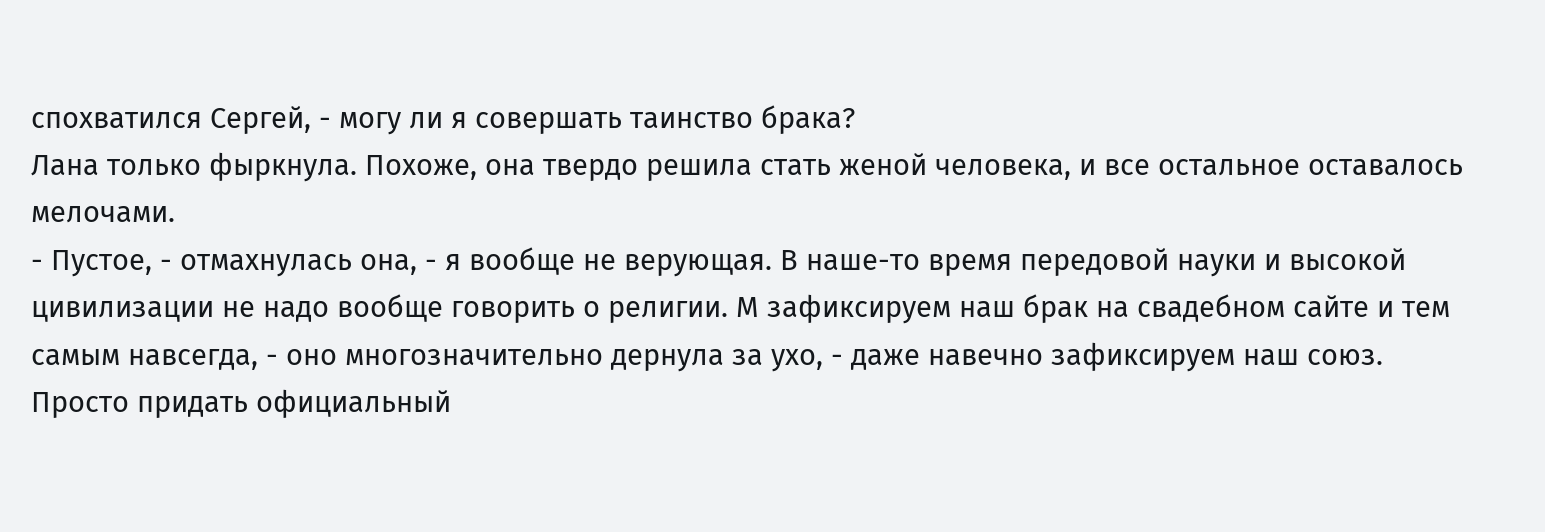спохватился Сергей, - могу ли я совершать таинство брака?
Лана только фыркнула. Похоже, она твердо решила стать женой человека, и все остальное оставалось мелочами.
- Пустое, - отмахнулась она, - я вообще не верующая. В наше-то время передовой науки и высокой цивилизации не надо вообще говорить о религии. М зафиксируем наш брак на свадебном сайте и тем самым навсегда, - оно многозначительно дернула за ухо, - даже навечно зафиксируем наш союз.
Просто придать официальный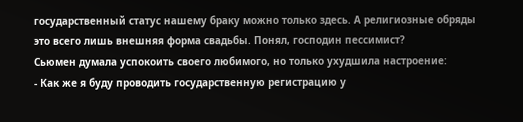государственный статус нашему браку можно только здесь. А религиозные обряды это всего лишь внешняя форма свадьбы. Понял, господин пессимист?
Сьюмен думала успокоить своего любимого, но только ухудшила настроение:
- Как же я буду проводить государственную регистрацию у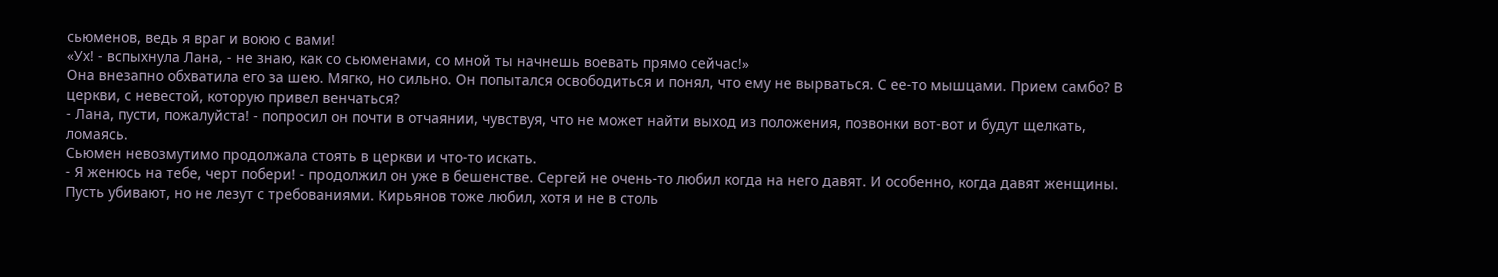сьюменов, ведь я враг и воюю с вами!
«Ух! - вспыхнула Лана, - не знаю, как со сьюменами, со мной ты начнешь воевать прямо сейчас!»
Она внезапно обхватила его за шею. Мягко, но сильно. Он попытался освободиться и понял, что ему не вырваться. С ее-то мышцами. Прием самбо? В церкви, с невестой, которую привел венчаться?
- Лана, пусти, пожалуйста! - попросил он почти в отчаянии, чувствуя, что не может найти выход из положения, позвонки вот-вот и будут щелкать, ломаясь.
Сьюмен невозмутимо продолжала стоять в церкви и что-то искать.
- Я женюсь на тебе, черт побери! - продолжил он уже в бешенстве. Сергей не очень-то любил когда на него давят. И особенно, когда давят женщины. Пусть убивают, но не лезут с требованиями. Кирьянов тоже любил, хотя и не в столь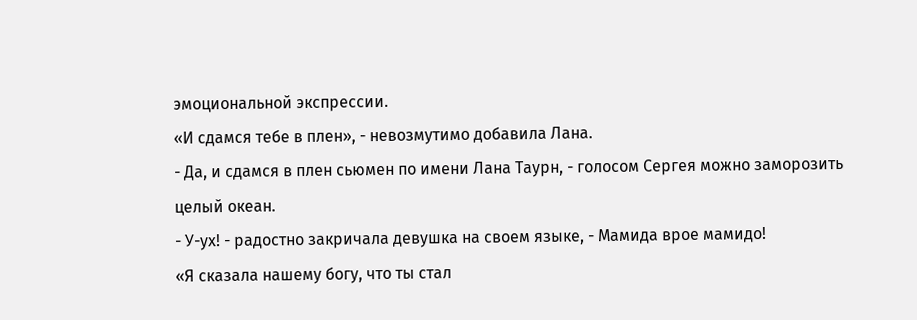эмоциональной экспрессии.
«И сдамся тебе в плен», - невозмутимо добавила Лана.
- Да, и сдамся в плен сьюмен по имени Лана Таурн, - голосом Сергея можно заморозить целый океан.
- У-ух! - радостно закричала девушка на своем языке, - Мамида врое мамидо!
«Я сказала нашему богу, что ты стал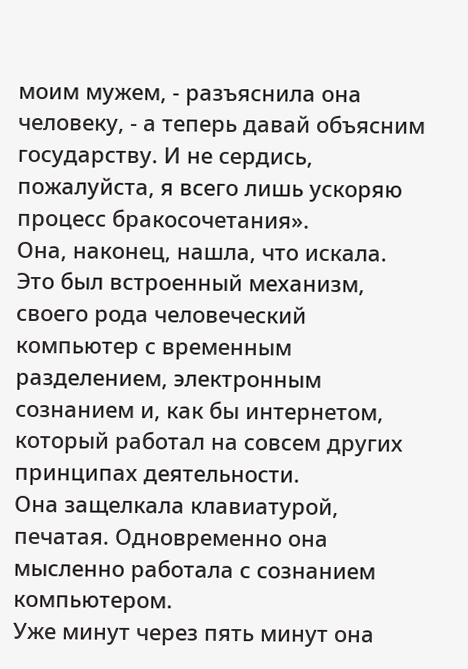моим мужем, - разъяснила она человеку, - а теперь давай объясним государству. И не сердись, пожалуйста, я всего лишь ускоряю процесс бракосочетания».
Она, наконец, нашла, что искала. Это был встроенный механизм, своего рода человеческий компьютер с временным разделением, электронным сознанием и, как бы интернетом, который работал на совсем других принципах деятельности.
Она защелкала клавиатурой, печатая. Одновременно она мысленно работала с сознанием компьютером.
Уже минут через пять минут она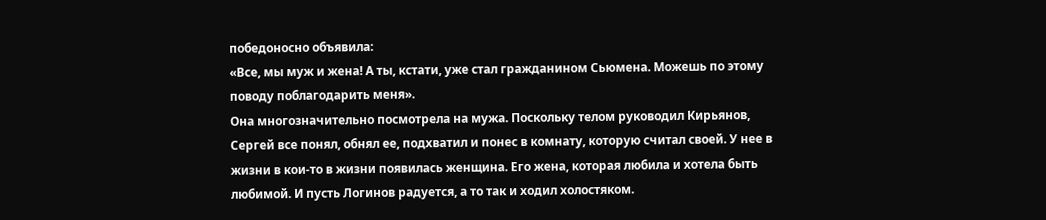победоносно объявила:
«Все, мы муж и жена! А ты, кстати, уже стал гражданином Сьюмена. Можешь по этому поводу поблагодарить меня».
Она многозначительно посмотрела на мужа. Поскольку телом руководил Кирьянов,
Сергей все понял, обнял ее, подхватил и понес в комнату, которую считал своей. У нее в жизни в кои-то в жизни появилась женщина. Его жена, которая любила и хотела быть любимой. И пусть Логинов радуется, а то так и ходил холостяком.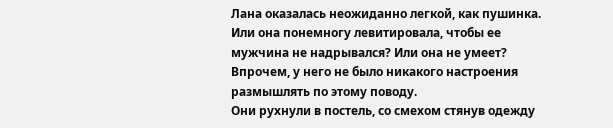Лана оказалась неожиданно легкой, как пушинка. Или она понемногу левитировала, чтобы ее мужчина не надрывался? Или она не умеет? Впрочем, у него не было никакого настроения размышлять по этому поводу.
Они рухнули в постель, со смехом стянув одежду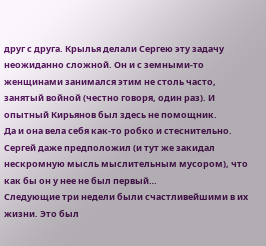друг с друга. Крылья делали Сергею эту задачу неожиданно сложной. Он и с земными-то женщинами занимался этим не столь часто, занятый войной (честно говоря, один раз). И опытный Кирьянов был здесь не помощник.
Да и она вела себя как-то робко и стеснительно. Сергей даже предположил (и тут же закидал нескромную мысль мыслительным мусором), что как бы он у нее не был первый…
Следующие три недели были счастливейшими в их жизни. Это был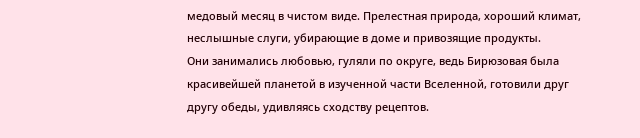медовый месяц в чистом виде. Прелестная природа, хороший климат, неслышные слуги, убирающие в доме и привозящие продукты.
Они занимались любовью, гуляли по округе, ведь Бирюзовая была красивейшей планетой в изученной части Вселенной, готовили друг другу обеды, удивляясь сходству рецептов.